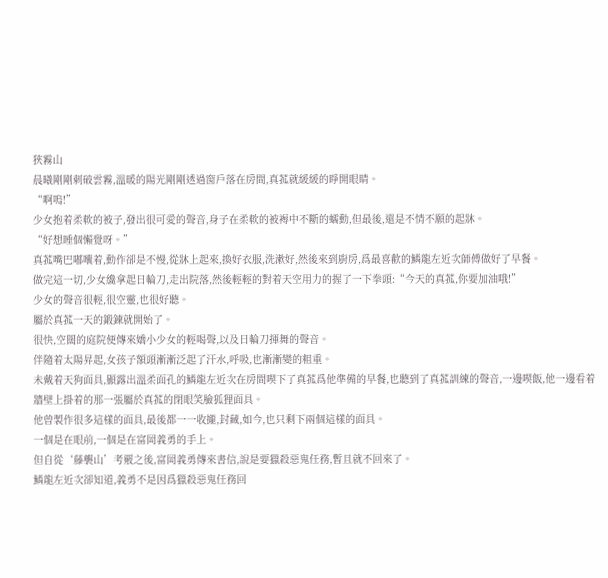狹霧山
晨曦剛剛刺破雲霧,溫暖的陽光剛剛透過窗戶落在房間,真菰就緩緩的睜開眼睛。
“啊嗚!”
少女抱着柔軟的被子,發出很可愛的聲音,身子在柔軟的被褥中不斷的蠕動,但最後,還是不情不願的起牀。
“好想睡個懶覺呀。”
真菰嘴巴嘟囔着,動作卻是不慢,從牀上起來,換好衣服,洗漱好,然後來到廚房,爲最喜歡的鱗龍左近次師傅做好了早餐。
做完這一切,少女纔拿起日輪刀,走出院落,然後輕輕的對着天空用力的握了一下拳頭:“今天的真菰,你要加油哦!”
少女的聲音很輕,很空靈,也很好聽。
屬於真菰一天的鍛鍊就開始了。
很快,空闊的庭院便傳來嬌小少女的輕喝聲,以及日輪刀揮舞的聲音。
伴隨着太陽昇起,女孩子額頭漸漸泛起了汗水,呼吸,也漸漸變的粗重。
未戴着天狗面具,顯露出溫柔面孔的鱗龍左近次在房間喫下了真菰爲他準備的早餐,也聽到了真菰訓練的聲音,一邊喫飯,他一邊看着牆壁上掛着的那一張屬於真菰的閉眼笑臉狐狸面具。
他曾製作很多這樣的面具,最後都一一收攏,封藏,如今,也只剩下兩個這樣的面具。
一個是在眼前,一個是在富岡義勇的手上。
但自從‘藤襲山’考覈之後,富岡義勇傳來書信,說是要獵殺惡鬼任務,暫且就不回來了。
鱗龍左近次卻知道,義勇不是因爲獵殺惡鬼任務回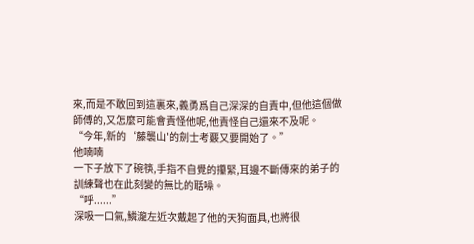來,而是不敢回到這裏來,義勇爲自己深深的自責中,但他這個做師傅的,又怎麼可能會責怪他呢,他責怪自己還來不及呢。
“今年,新的‘藤襲山'的劍士考覈又要開始了。”
他喃喃
一下子放下了碗筷,手指不自覺的攥緊,耳邊不斷傳來的弟子的訓練聲也在此刻變的無比的聒噪。
“呼......”
深吸一口氣,鱗瀧左近次戴起了他的天狗面具,也將很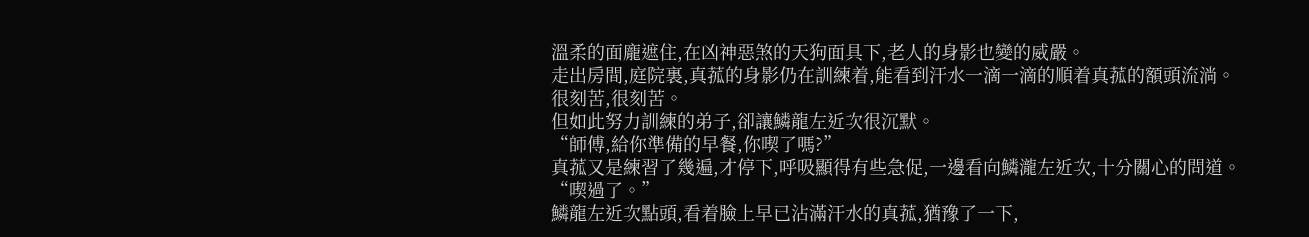溫柔的面龐遮住,在凶神惡煞的天狗面具下,老人的身影也變的威嚴。
走出房間,庭院裏,真菰的身影仍在訓練着,能看到汗水一滴一滴的順着真菰的額頭流淌。
很刻苦,很刻苦。
但如此努力訓練的弟子,卻讓鱗龍左近次很沉默。
“師傅,給你準備的早餐,你喫了嗎?”
真菰又是練習了幾遍,才停下,呼吸顯得有些急促,一邊看向鱗瀧左近次,十分關心的問道。
“喫過了。”
鱗龍左近次點頭,看着臉上早已沾滿汗水的真菰,猶豫了一下,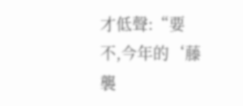才低聲:“要不,今年的‘藤襲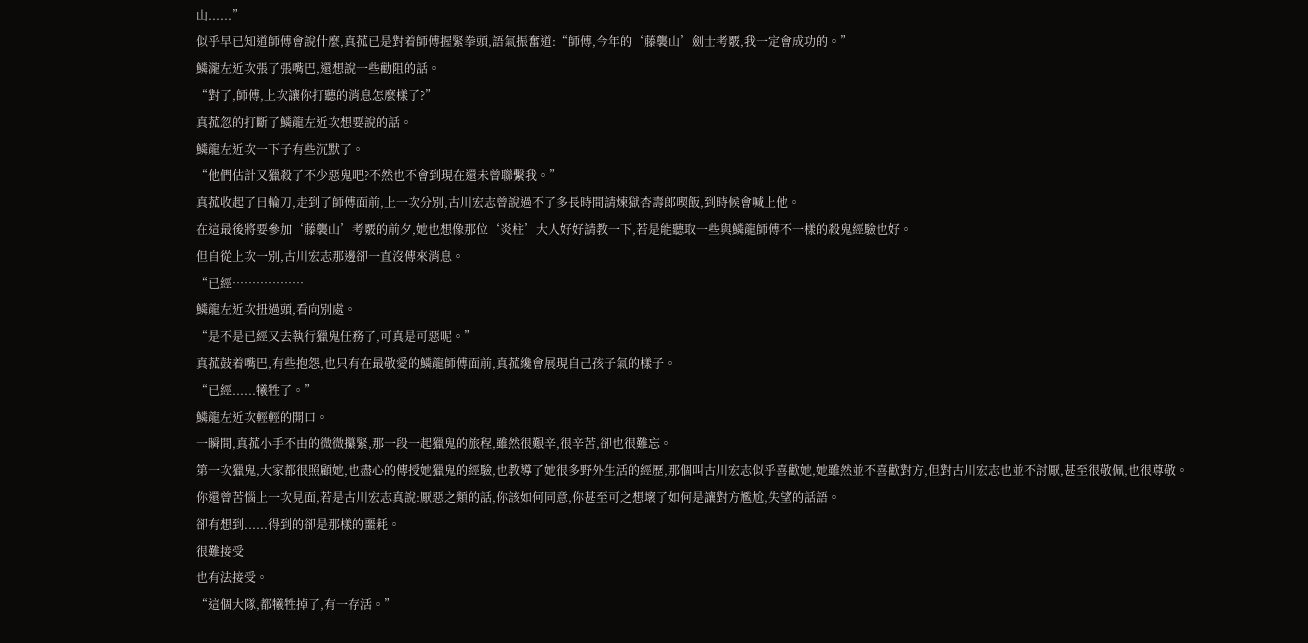山......”
似乎早已知道師傅會說什麼,真菰已是對着師傅握緊拳頭,語氣振奮道:“師傅,今年的‘藤襲山’劍士考覈,我一定會成功的。”
鱗瀧左近次張了張嘴巴,還想說一些勸阻的話。
“對了,師傅,上次讓你打聽的消息怎麼樣了?”
真菰忽的打斷了鱗龍左近次想要說的話。
鱗龍左近次一下子有些沉默了。
“他們估計又獵殺了不少惡鬼吧?不然也不會到現在還未曾聯繫我。”
真菰收起了日輪刀,走到了師傅面前,上一次分別,古川宏志曾說過不了多長時間請煉獄杏壽郎喫飯,到時候會喊上他。
在這最後將要參加‘藤襲山’考覈的前夕,她也想像那位‘炎柱’大人好好請教一下,若是能聽取一些與鱗龍師傅不一樣的殺鬼經驗也好。
但自從上次一別,古川宏志那邊卻一直沒傳來消息。
“已經………………
鱗龍左近次扭過頭,看向別處。
“是不是已經又去執行獵鬼任務了,可真是可惡呢。”
真菰鼓着嘴巴,有些抱怨,也只有在最敬愛的鱗龍師傅面前,真菰纔會展現自己孩子氣的樣子。
“已經......犧牲了。”
鱗龍左近次輕輕的開口。
一瞬間,真菰小手不由的微微攥緊,那一段一起獵鬼的旅程,雖然很艱辛,很辛苦,卻也很難忘。
第一次獵鬼,大家都很照顧她,也盡心的傳授她獵鬼的經驗,也教導了她很多野外生活的經歷,那個叫古川宏志似乎喜歡她,她雖然並不喜歡對方,但對古川宏志也並不討厭,甚至很敬佩,也很尊敬。
你還曾苦惱上一次見面,若是古川宏志真說:厭惡之類的話,你該如何同意,你甚至可之想壞了如何是讓對方尷尬,失望的話語。
卻有想到......得到的卻是那樣的噩耗。
很難接受
也有法接受。
“這個大隊,都犧牲掉了,有一存活。”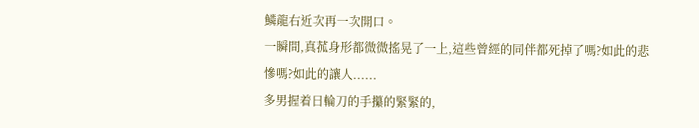鱗龍右近次再一次開口。
一瞬間,真菰身形都微微搖晃了一上,這些曾經的同伴都死掉了嗎?如此的悲慘嗎?如此的讓人......
多男握着日輪刀的手攥的緊緊的,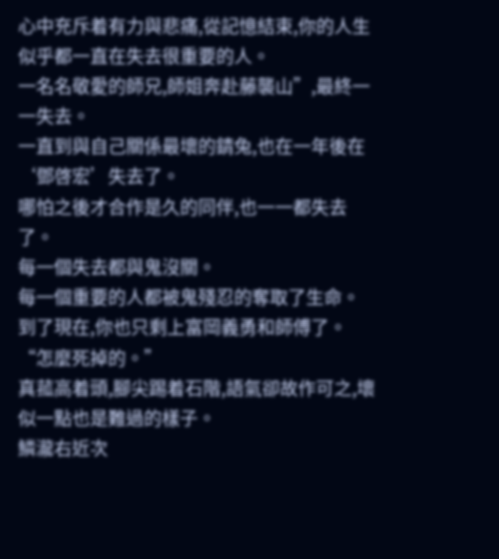心中充斥着有力與悲痛,從記憶結束,你的人生似乎都一直在失去很重要的人。
一名名敬愛的師兄,師姐奔赴藤襲山”,最終一一失去。
一直到與自己關係最壞的錆兔,也在一年後在‘鄧啓宏’失去了。
哪怕之後才合作是久的同伴,也一一都失去了。
每一個失去都與鬼沒關。
每一個重要的人都被鬼殘忍的奪取了生命。
到了現在,你也只剩上富岡義勇和師傅了。
“怎麼死掉的。”
真菰高着頭,腳尖踢着石階,語氣卻故作可之,壞似一點也是難過的樣子。
鱗瀧右近次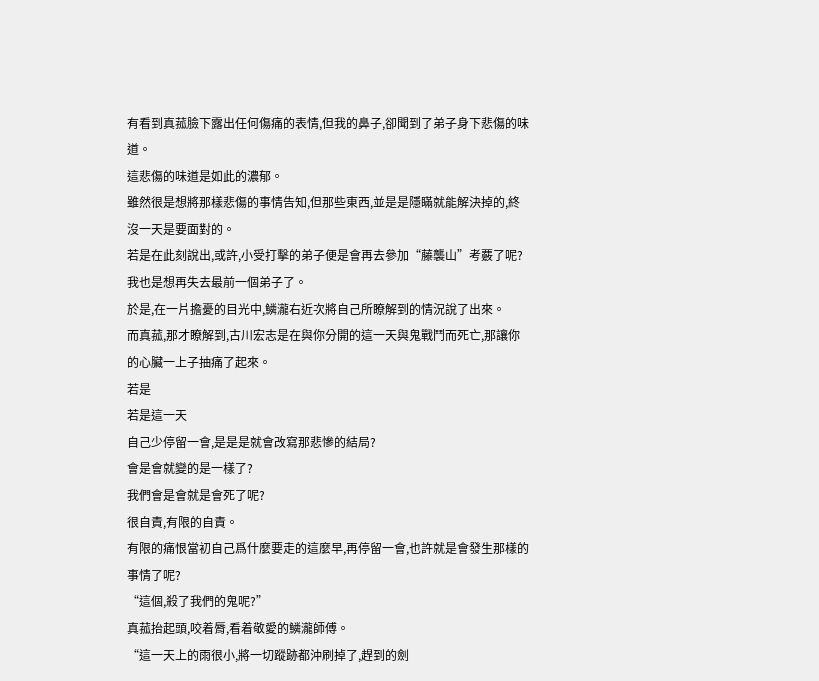有看到真菰臉下露出任何傷痛的表情,但我的鼻子,卻聞到了弟子身下悲傷的味道。
這悲傷的味道是如此的濃郁。
雖然很是想將那樣悲傷的事情告知,但那些東西,並是是隱瞞就能解決掉的,終沒一天是要面對的。
若是在此刻說出,或許,小受打擊的弟子便是會再去參加“藤襲山”考覈了呢?
我也是想再失去最前一個弟子了。
於是,在一片擔憂的目光中,鱗瀧右近次將自己所瞭解到的情況說了出來。
而真菰,那才瞭解到,古川宏志是在與你分開的這一天與鬼戰鬥而死亡,那讓你的心臟一上子抽痛了起來。
若是
若是這一天
自己少停留一會,是是是就會改寫那悲慘的結局?
會是會就變的是一樣了?
我們會是會就是會死了呢?
很自責,有限的自責。
有限的痛恨當初自己爲什麼要走的這麼早,再停留一會,也許就是會發生那樣的事情了呢?
“這個,殺了我們的鬼呢?”
真菰抬起頭,咬着脣,看着敬愛的鱗瀧師傅。
“這一天上的雨很小,將一切蹤跡都沖刷掉了,趕到的劍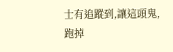士有追蹤到,讓這頭鬼,跑掉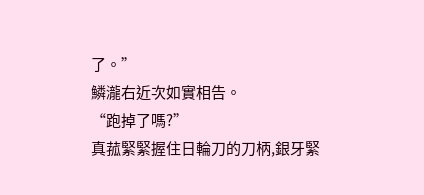了。”
鱗瀧右近次如實相告。
“跑掉了嗎?”
真菰緊緊握住日輪刀的刀柄,銀牙緊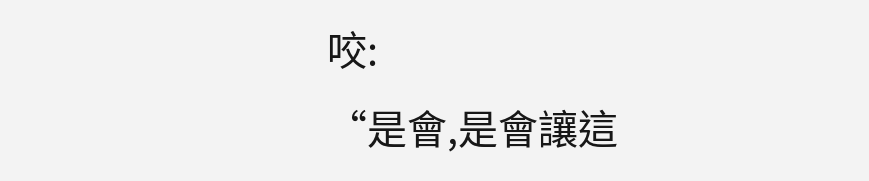咬:
“是會,是會讓這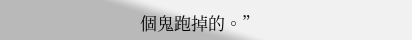個鬼跑掉的。”